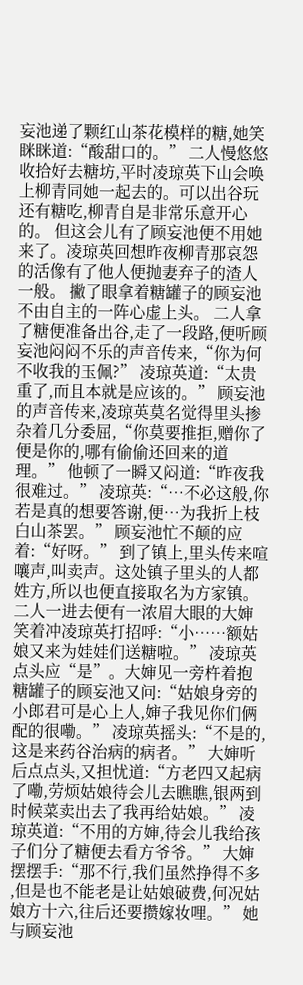妄池递了颗红山茶花模样的糖,她笑眯眯道:“酸甜口的。” 二人慢悠悠收拾好去糖坊,平时凌琼英下山会唤上柳青同她一起去的。可以出谷玩还有糖吃,柳青自是非常乐意开心的。 但这会儿有了顾妄池便不用她来了。凌琼英回想昨夜柳青那哀怨的活像有了他人便抛妻弃子的渣人一般。 撇了眼拿着糖罐子的顾妄池不由自主的一阵心虚上头。 二人拿了糖便准备出谷,走了一段路,便听顾妄池闷闷不乐的声音传来,“你为何不收我的玉佩?” 凌琼英道:“太贵重了,而且本就是应该的。” 顾妄池的声音传来,凌琼英莫名觉得里头掺杂着几分委屈,“你莫要推拒,赠你了便是你的,哪有偷偷还回来的道理。” 他顿了一瞬又闷道:“昨夜我很难过。” 凌琼英:“…不必这般,你若是真的想要答谢,便…为我折上枝白山茶罢。” 顾妄池忙不颠的应着:“好呀。” 到了镇上,里头传来喧嚷声,叫卖声。这处镇子里头的人都姓方,所以也便直接取名为方家镇。 二人一进去便有一浓眉大眼的大婶笑着冲凌琼英打招呼:“小……额姑娘又来为娃娃们送糖啦。” 凌琼英点头应“是”。大婶见一旁杵着抱糖罐子的顾妄池又问:“姑娘身旁的小郎君可是心上人,婶子我见你们俩配的很嘞。” 凌琼英摇头:“不是的,这是来药谷治病的病者。” 大婶听后点点头,又担忧道:“方老四又起病了嘞,劳烦姑娘待会儿去瞧瞧,银两到时候菜卖出去了我再给姑娘。” 凌琼英道:“不用的方婶,待会儿我给孩子们分了糖便去看方爷爷。” 大婶摆摆手:“那不行,我们虽然挣得不多 ,但是也不能老是让姑娘破费,何况姑娘方十六,往后还要攒嫁妆哩。” 她与顾妄池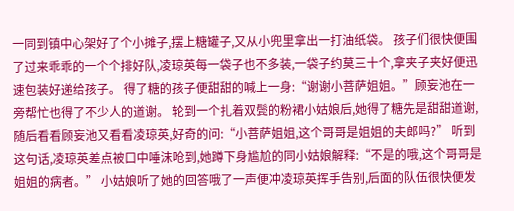一同到镇中心架好了个小摊子,摆上糖罐子,又从小兜里拿出一打油纸袋。 孩子们很快便围了过来乖乖的一个个排好队,凌琼英每一袋子也不多装,一袋子约莫三十个,拿夹子夹好便迅速包装好递给孩子。 得了糖的孩子便甜甜的喊上一身:“谢谢小菩萨姐姐。”顾妄池在一旁帮忙也得了不少人的道谢。 轮到一个扎着双鬓的粉裙小姑娘后,她得了糖先是甜甜道谢,随后看看顾妄池又看看凌琼英,好奇的问:“小菩萨姐姐,这个哥哥是姐姐的夫郎吗?” 听到这句话,凌琼英差点被口中唾沫呛到,她蹲下身尴尬的同小姑娘解释:“不是的哦,这个哥哥是姐姐的病者。” 小姑娘听了她的回答哦了一声便冲凌琼英挥手告别,后面的队伍很快便发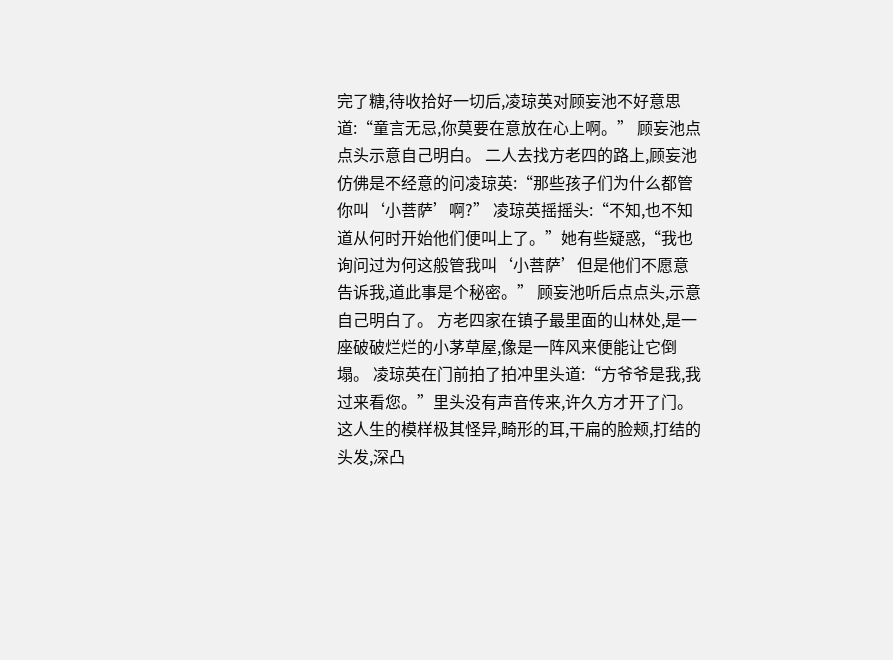完了糖,待收拾好一切后,凌琼英对顾妄池不好意思道:“童言无忌,你莫要在意放在心上啊。” 顾妄池点点头示意自己明白。 二人去找方老四的路上,顾妄池仿佛是不经意的问凌琼英:“那些孩子们为什么都管你叫‘小菩萨’啊?” 凌琼英摇摇头:“不知,也不知道从何时开始他们便叫上了。”她有些疑惑,“我也询问过为何这般管我叫‘小菩萨’但是他们不愿意告诉我,道此事是个秘密。” 顾妄池听后点点头,示意自己明白了。 方老四家在镇子最里面的山林处,是一座破破烂烂的小茅草屋,像是一阵风来便能让它倒塌。 凌琼英在门前拍了拍冲里头道:“方爷爷是我,我过来看您。”里头没有声音传来,许久方才开了门。 这人生的模样极其怪异,畸形的耳,干扁的脸颊,打结的头发,深凸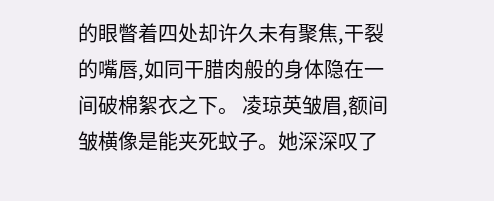的眼瞥着四处却许久未有聚焦,干裂的嘴唇,如同干腊肉般的身体隐在一间破棉絮衣之下。 凌琼英皱眉,额间皱横像是能夹死蚊子。她深深叹了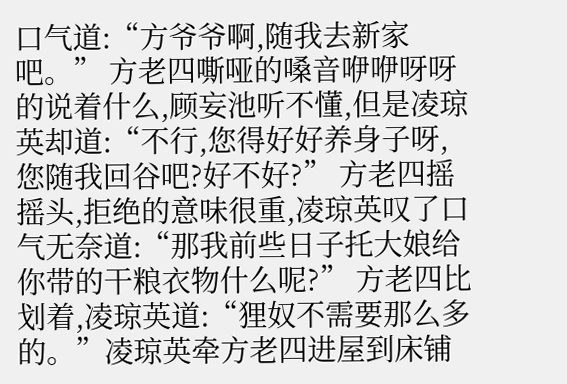口气道:“方爷爷啊,随我去新家吧。” 方老四嘶哑的嗓音咿咿呀呀的说着什么,顾妄池听不懂,但是凌琼英却道:“不行,您得好好养身子呀,您随我回谷吧?好不好?” 方老四摇摇头,拒绝的意味很重,凌琼英叹了口气无奈道:“那我前些日子托大娘给你带的干粮衣物什么呢?” 方老四比划着,凌琼英道:“狸奴不需要那么多的。”凌琼英牵方老四进屋到床铺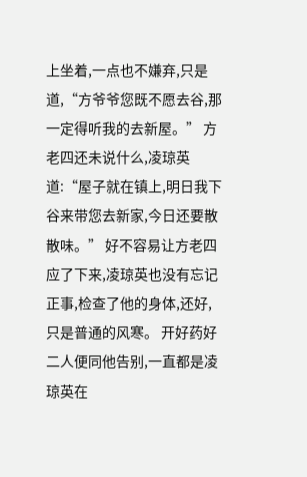上坐着,一点也不嫌弃,只是道,“方爷爷您既不愿去谷,那一定得听我的去新屋。” 方老四还未说什么,凌琼英道:“屋子就在镇上,明日我下谷来带您去新家,今日还要散散味。” 好不容易让方老四应了下来,凌琼英也没有忘记正事,检查了他的身体,还好,只是普通的风寒。 开好药好二人便同他告别,一直都是凌琼英在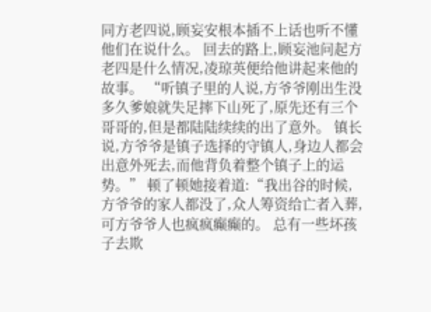同方老四说,顾妄安根本插不上话也听不懂他们在说什么。 回去的路上,顾妄池问起方老四是什么情况,凌琼英便给他讲起来他的故事。 “听镇子里的人说,方爷爷刚出生没多久爹娘就失足摔下山死了,原先还有三个哥哥的,但是都陆陆续续的出了意外。 镇长说,方爷爷是镇子选择的守镇人,身边人都会出意外死去,而他背负着整个镇子上的运势。” 顿了顿她接着道:“我出谷的时候,方爷爷的家人都没了,众人筹资给亡者入葬,可方爷爷人也疯疯癫癫的。 总有一些坏孩子去欺